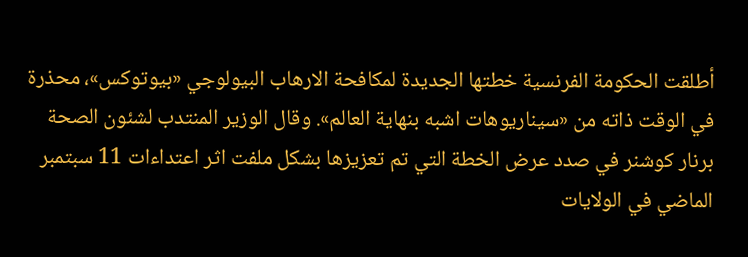أطلقت الحكومة الفرنسية خطتها الجديدة لمكافحة الارهاب البيولوجي «بيوتوكس»، محذرة في الوقت ذاته من «سيناريوهات اشبه بنهاية العالم». وقال الوزير المنتدب لشئون الصحة برنار كوشنر في صدد عرض الخطة التي تم تعزيزها بشكل ملفت اثر اعتداءات 11 سبتمبر الماضي في الولايات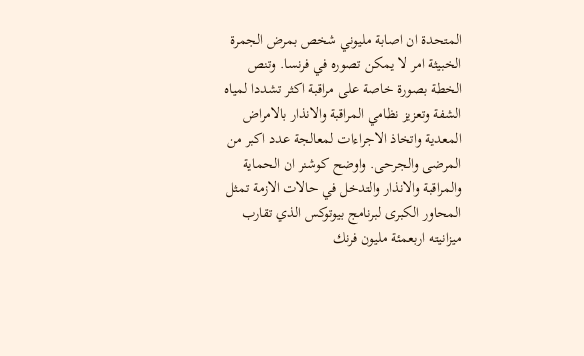المتحدة ان اصابة مليوني شخص بمرض الجمرة الخبيثة امر لا يمكن تصوره في فرنسا. وتنص الخطة بصورة خاصة على مراقبة اكثر تشددا لمياه الشفة وتعزيز نظامي المراقبة والانذار بالامراض المعدية واتخاذ الاجراءات لمعالجة عدد اكبر من المرضى والجرحى. واوضح كوشنر ان الحماية والمراقبة والانذار والتدخل في حالات الازمة تمثل المحاور الكبرى لبرنامج بيوتوكس الذي تقارب ميزانيته اربعمئة مليون فرنك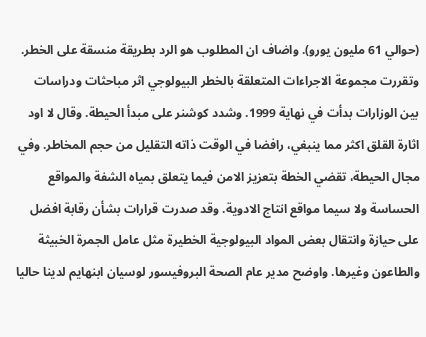(حوالي 61 مليون يورو). واضاف ان المطلوب هو الرد بطريقة منسقة على الخطر. وتقررت مجموعة الاجراءات المتعلقة بالخطر البيولوجي اثر مباحثات ودراسات بين الوزارات بدأت في نهاية 1999. وشدد كوشنر على مبدأ الحيطة. وقال لا اود اثارة القلق اكثر مما ينبغي، رافضا في الوقت ذاته التقليل من حجم المخاطر. وفي مجال الحيطة، تقضي الخطة بتعزيز الامن فيما يتعلق بمياه الشفة والمواقع الحساسة ولا سيما مواقع انتاج الادوية. وقد صدرت قرارات بشأن رقابة افضل على حيازة وانتقال بعض المواد البيولوجية الخطيرة مثل عامل الجمرة الخبيثة والطاعون وغيرها. واوضح مدير عام الصحة البروفيسور لوسيان ابنهايم لدينا حاليا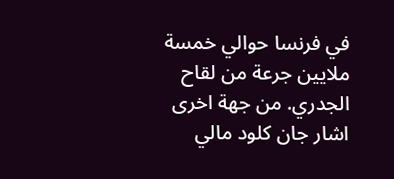في فرنسا حوالي خمسة ملايين جرعة من لقاح الجدري. من جهة اخرى اشار جان كلود مالي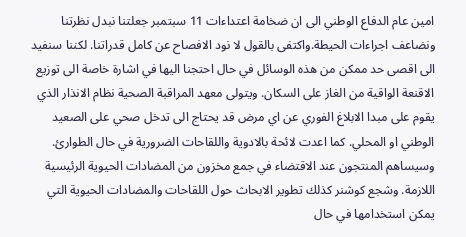امين عام الدفاع الوطني الى ان ضخامة اعتداءات 11 سبتمبر جعلتنا نبدل نظرتنا ونضاعف اجراءات الحيطة.واكتفى بالقول لا نود الافصاح عن كامل قدراتنا. لكننا سنفيد الى اقصى حد ممكن من هذه الوسائل في حال احتجنا اليها في اشارة خاصة الى توزيع الاقنعة الواقية من الغاز على السكان. ويتولى معهد المراقبة الصحية نظام الانذار الذي يقوم على مبدا الابلاغ الفوري عن اي مرض قد يحتاج الى تدخل صحي على الصعيد الوطني او المحلي. كما اعدت لائحة بالادوية واللقاحات الضرورية في حال الطوارئ. وسيساهم المنتجون عند الاقتضاء في جمع مخزون من المضادات الحيوية الرئيسية اللازمة. وشجع كوشنر كذلك تطوير الابحاث حول اللقاحات والمضادات الحيوية التي يمكن استخدامها في حال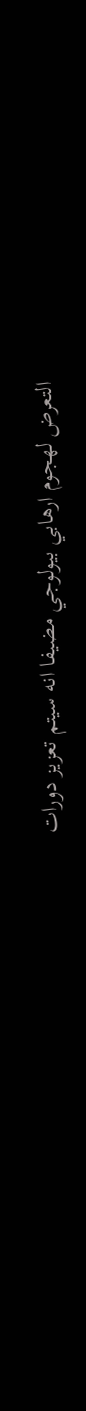التعرض لهجوم ارهابي بيولوجي مضيفا انه سيتم تعزيز دورات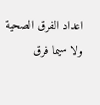اعداد الفرق الصحية ولا سيما فرق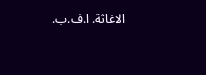الاغاثة. ا.ف.ب.